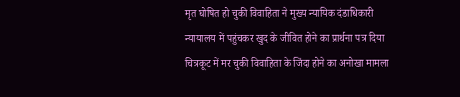मृत घोषित हो चुकी विवाहिता ने मुख्य न्यायिक दंडाधिकारी न्यायालय में पहुंचकर खुद के जीवित होने का प्रार्थना पत्र दिया
चित्रकूट में मर चुकी विवाहिता के जिंदा होने का अनोखा मामला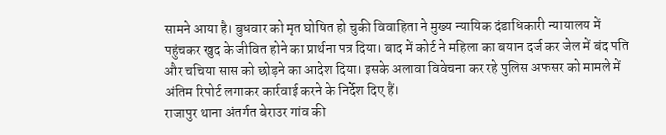सामने आया है। बुधवार को मृत घोषित हो चुकी विवाहिता ने मुख्य न्यायिक दंडाधिकारी न्यायालय में पहुंचकर खुद के जीवित होने का प्रार्थना पत्र दिया। बाद में कोर्ट ने महिला का बयान दर्ज कर जेल में बंद पति और चचिया सास को छोड़ने का आदेश दिया। इसके अलावा विवेचना कर रहे पुलिस अफसर को मामले में अंतिम रिपोर्ट लगाकर कार्रवाई करने के निर्देश दिए हैं।
राजापुर थाना अंतर्गत बेराउर गांव की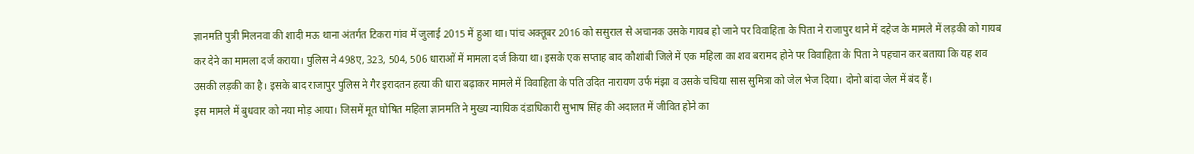ज्ञानमति पुत्री मिलनवा की शादी मऊ थाना अंतर्गत टिकरा गांव में जुलाई 2015 में हुआ था। पांच अक्तूबर 2016 को ससुराल से अचानक उसके गायब हो जाने पर विवाहिता के पिता ने राजापुर थाने में दहेज के मामले में लड़की को गायब कर देने का मामला दर्ज कराया। पुलिस ने 498ए, 323, 504, 506 धाराओं में मामला दर्ज किया था। इसके एक सप्ताह बाद कौशांबी जिले में एक महिला का शव बरामद होने पर विवाहिता के पिता ने पहचान कर बताया कि यह शव उसकी लड़की का है। इसके बाद राजापुर पुलिस ने गैर इरादतन हत्या की धारा बढ़ाकर मामले में विवाहिता के पति उदित नारायण उर्फ मंझा व उसके चचिया सास सुमित्रा को जेल भेज दिया। दोनो बांदा जेल में बंद हैं।
इस मामले में बुधवार को नया मोड़ आया। जिसमें मूत घोषित महिला ज्ञानमति ने मुख्य न्यायिक दंडाधिकारी सुभाष सिंह की अदालत में जीवित होने का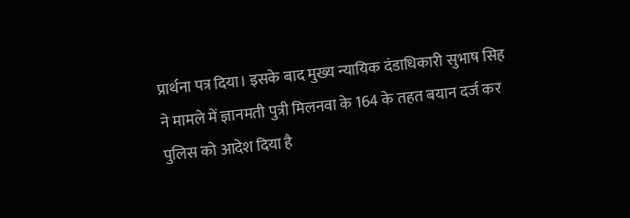प्रार्थना पत्र दिया। इसके बाद मुख्य न्यायिक दंडाधिकारी सुभाष सिह ने मामले में ज्ञानमती पुत्री मिलनवा के 164 के तहत बयान दर्ज कर पुलिस को आदेश दिया है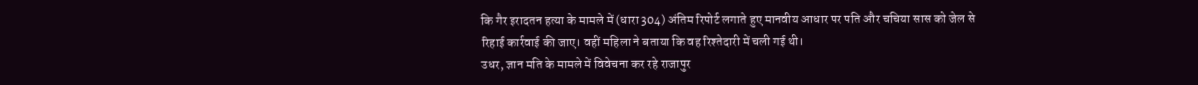कि गैर इरादतन हत्या के मामले में (धारा 304) अंतिम रिपोर्ट लगाते हुए मानवीय आधार पर पति और चचिया सास को जेल से रिहाई कार्रवाई की जाए। वहीं महिला ने बताया कि वह रिश्तेदारी में चली गई थी।
उधर, ज्ञान मति के मामले में विवेचना कर रहे राजापुर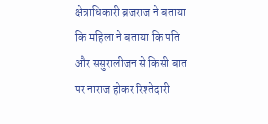क्षेत्राधिकारी ब्रजराज ने बताया कि महिला ने बताया कि पति और ससुरालीजन से किसी बात पर नाराज होकर रिश्तेदारी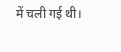में चली गई थी।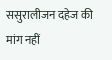ससुरालीजन दहेज की मांग नहीं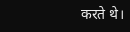करते थे।